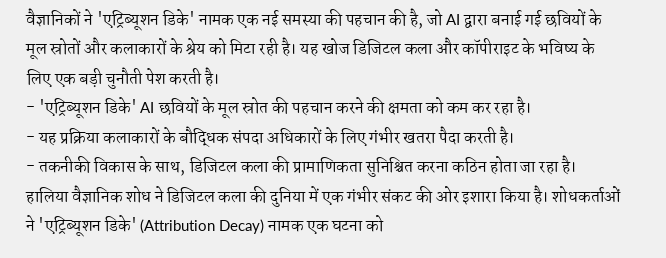वैज्ञानिकों ने 'एट्रिब्यूशन डिके' नामक एक नई समस्या की पहचान की है, जो AI द्वारा बनाई गई छवियों के मूल स्रोतों और कलाकारों के श्रेय को मिटा रही है। यह खोज डिजिटल कला और कॉपीराइट के भविष्य के लिए एक बड़ी चुनौती पेश करती है।
- 'एट्रिब्यूशन डिके' AI छवियों के मूल स्रोत की पहचान करने की क्षमता को कम कर रहा है।
- यह प्रक्रिया कलाकारों के बौद्धिक संपदा अधिकारों के लिए गंभीर खतरा पैदा करती है।
- तकनीकी विकास के साथ, डिजिटल कला की प्रामाणिकता सुनिश्चित करना कठिन होता जा रहा है।
हालिया वैज्ञानिक शोध ने डिजिटल कला की दुनिया में एक गंभीर संकट की ओर इशारा किया है। शोधकर्ताओं ने 'एट्रिब्यूशन डिके' (Attribution Decay) नामक एक घटना को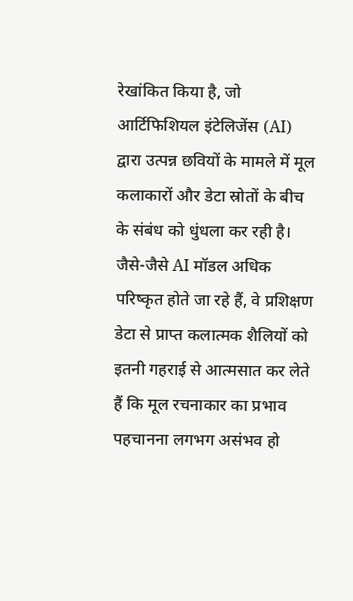रेखांकित किया है, जो आर्टिफिशियल इंटेलिजेंस (AI) द्वारा उत्पन्न छवियों के मामले में मूल कलाकारों और डेटा स्रोतों के बीच के संबंध को धुंधला कर रही है। जैसे-जैसे AI मॉडल अधिक परिष्कृत होते जा रहे हैं, वे प्रशिक्षण डेटा से प्राप्त कलात्मक शैलियों को इतनी गहराई से आत्मसात कर लेते हैं कि मूल रचनाकार का प्रभाव पहचानना लगभग असंभव हो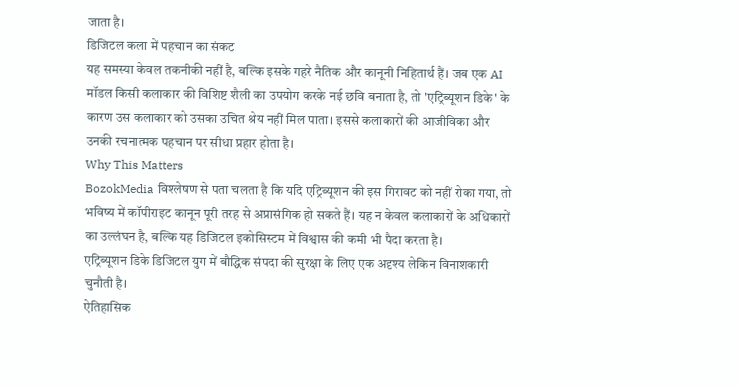जाता है।
डिजिटल कला में पहचान का संकट
यह समस्या केवल तकनीकी नहीं है, बल्कि इसके गहरे नैतिक और कानूनी निहितार्थ हैं। जब एक AI मॉडल किसी कलाकार की विशिष्ट शैली का उपयोग करके नई छवि बनाता है, तो 'एट्रिब्यूशन डिके' के कारण उस कलाकार को उसका उचित श्रेय नहीं मिल पाता। इससे कलाकारों की आजीविका और उनकी रचनात्मक पहचान पर सीधा प्रहार होता है।
Why This Matters
BozokMedia विश्लेषण से पता चलता है कि यदि एट्रिब्यूशन की इस गिरावट को नहीं रोका गया, तो भविष्य में कॉपीराइट कानून पूरी तरह से अप्रासंगिक हो सकते हैं। यह न केवल कलाकारों के अधिकारों का उल्लंघन है, बल्कि यह डिजिटल इकोसिस्टम में विश्वास की कमी भी पैदा करता है।
एट्रिब्यूशन डिके डिजिटल युग में बौद्धिक संपदा की सुरक्षा के लिए एक अदृश्य लेकिन विनाशकारी चुनौती है।
ऐतिहासिक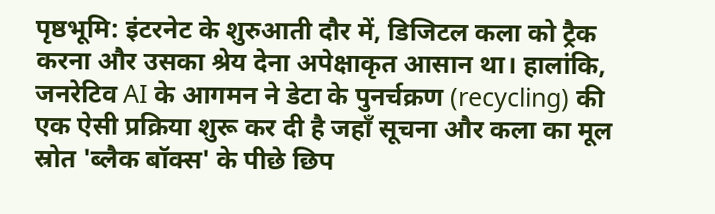पृष्ठभूमि: इंटरनेट के शुरुआती दौर में, डिजिटल कला को ट्रैक करना और उसका श्रेय देना अपेक्षाकृत आसान था। हालांकि, जनरेटिव AI के आगमन ने डेटा के पुनर्चक्रण (recycling) की एक ऐसी प्रक्रिया शुरू कर दी है जहाँ सूचना और कला का मूल स्रोत 'ब्लैक बॉक्स' के पीछे छिप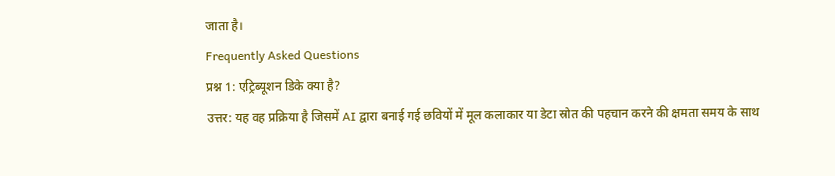जाता है।
Frequently Asked Questions
प्रश्न 1: एट्रिब्यूशन डिके क्या है?
उत्तर: यह वह प्रक्रिया है जिसमें AI द्वारा बनाई गई छवियों में मूल कलाकार या डेटा स्रोत की पहचान करने की क्षमता समय के साथ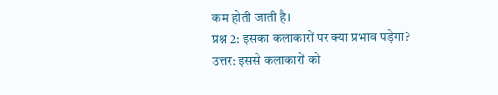कम होती जाती है।
प्रश्न 2: इसका कलाकारों पर क्या प्रभाव पड़ेगा?
उत्तर: इससे कलाकारों को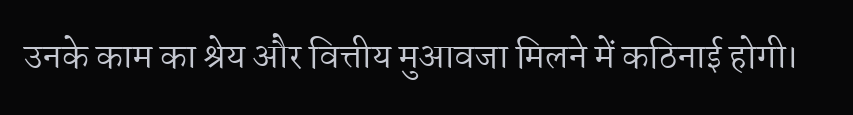उनके काम का श्रेय और वित्तीय मुआवजा मिलने में कठिनाई होगी।